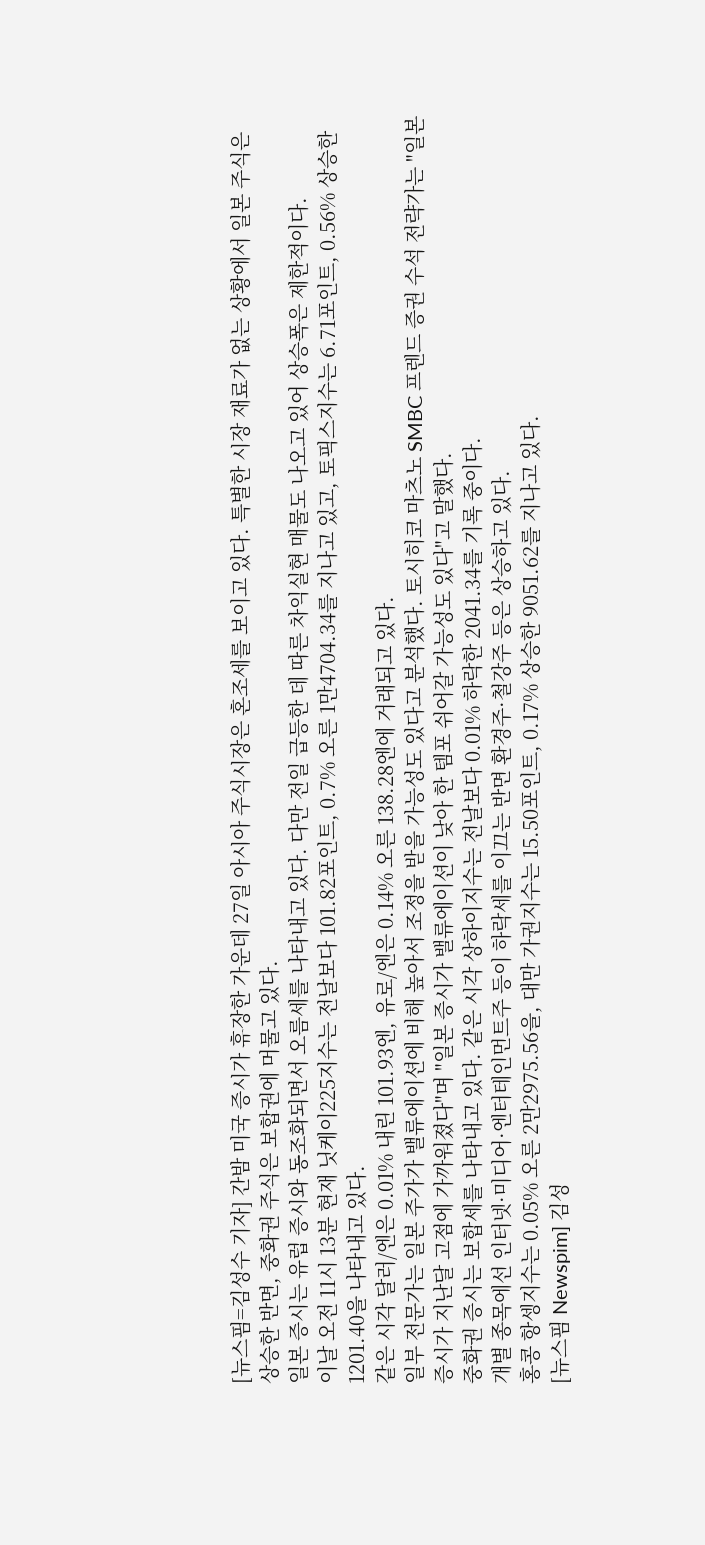[뉴스핌=김성수 기자] 간밤 미국 증시가 휴장한 가운데 27일 아시아 주식시장은 혼조세를 보이고 있다. 특별한 시장 재료가 없는 상황에서 일본 주식은 상승한 반면, 중화권 주식은 보합권에 머물고 있다.
일본 증시는 유럽 증시와 동조화되면서 오름세를 나타내고 있다. 다만 전일 급등한 데 따른 차익실현 매물도 나오고 있어 상승폭은 제한적이다.
이날 오전 11시 13분 현재 닛케이225지수는 전날보다 101.82포인트, 0.7% 오른 1만4704.34를 지나고 있고, 토픽스지수는 6.71포인트, 0.56% 상승한 1201.40을 나타내고 있다.
같은 시각 달러/엔은 0.01% 내린 101.93엔, 유로/엔은 0.14% 오른 138.28엔에 거래되고 있다.
일부 전문가는 일본 주가가 밸류에이션에 비해 높아서 조정을 받을 가능성도 있다고 분석했다. 토시히코 마츠노 SMBC 프렌드 증권 수석 전략가는 "일본 증시가 지난달 고점에 가까워졌다"며 "일본 증시가 밸류에이션이 낮아 한 템포 쉬어갈 가능성도 있다"고 말했다.
중화권 증시는 보합세를 나타내고 있다. 같은 시각 상하이지수는 전날보다 0.01% 하락한 2041.34를 기록 중이다.
개별 종목에선 인터넷·미디어·엔터테인먼트주 등이 하락세를 이끄는 반면 환경주·철강주 등은 상승하고 있다.
홍콩 항셍지수는 0.05% 오른 2만2975.56을, 대만 가권지수는 15.50포인트, 0.17% 상승한 9051.62를 지나고 있다.
[뉴스핌 Newspim] 김성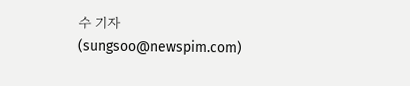수 기자 (sungsoo@newspim.com)